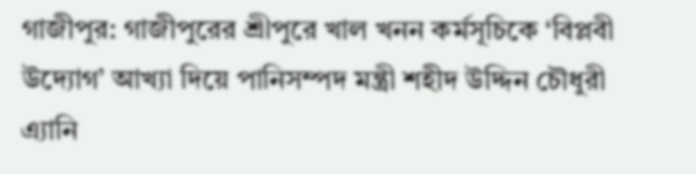গাজীপুর: গাজীপুরের শ্রীপুরে খাল খনন কর্মসূচিকে ‘বিপ্লবী উদ্যোগ’ আখ্যা দিয়ে পানিসম্পদ মন্ত্রী শহীদ উদ্দিন চৌধুরী এ্যানি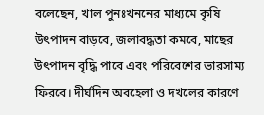বলেছেন, খাল পুনঃখননের মাধ্যমে কৃষি উৎপাদন বাড়বে, জলাবদ্ধতা কমবে, মাছের উৎপাদন বৃদ্ধি পাবে এবং পরিবেশের ভারসাম্য ফিরবে। দীর্ঘদিন অবহেলা ও দখলের কারণে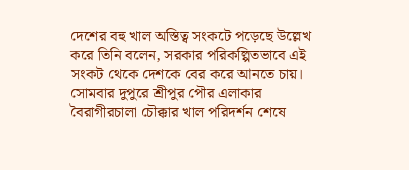দেশের বহু খাল অস্তিত্ব সংকটে পড়েছে উল্লেখ করে তিনি বলেন, সরকার পরিকল্পিতভাবে এই সংকট থেকে দেশকে বের করে আনতে চায়।
সোমবার দুপুরে শ্রীপুর পৌর এলাকার বৈরাগীরচালা চৌক্কার খাল পরিদর্শন শেষে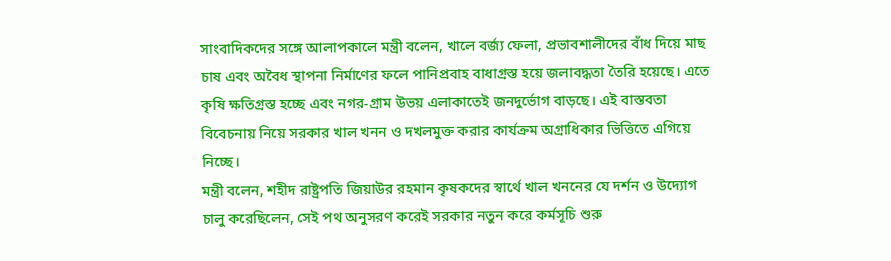সাংবাদিকদের সঙ্গে আলাপকালে মন্ত্রী বলেন, খালে বর্জ্য ফেলা, প্রভাবশালীদের বাঁধ দিয়ে মাছ চাষ এবং অবৈধ স্থাপনা নির্মাণের ফলে পানিপ্রবাহ বাধাগ্রস্ত হয়ে জলাবদ্ধতা তৈরি হয়েছে। এতে কৃষি ক্ষতিগ্রস্ত হচ্ছে এবং নগর-গ্রাম উভয় এলাকাতেই জনদুর্ভোগ বাড়ছে। এই বাস্তবতা বিবেচনায় নিয়ে সরকার খাল খনন ও দখলমুক্ত করার কার্যক্রম অগ্রাধিকার ভিত্তিতে এগিয়ে নিচ্ছে।
মন্ত্রী বলেন, শহীদ রাষ্ট্রপতি জিয়াউর রহমান কৃষকদের স্বার্থে খাল খননের যে দর্শন ও উদ্যোগ চালু করেছিলেন, সেই পথ অনুসরণ করেই সরকার নতুন করে কর্মসূচি শুরু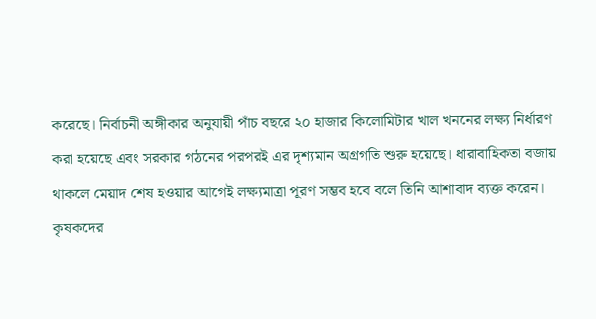করেছে। নির্বাচনী অঙ্গীকার অনুযায়ী পাঁচ বছরে ২০ হাজার কিলোমিটার খাল খননের লক্ষ্য নির্ধারণ করা হয়েছে এবং সরকার গঠনের পরপরই এর দৃশ্যমান অগ্রগতি শুরু হয়েছে। ধারাবাহিকতা বজায় থাকলে মেয়াদ শেষ হওয়ার আগেই লক্ষ্যমাত্রা পূরণ সম্ভব হবে বলে তিনি আশাবাদ ব্যক্ত করেন।
কৃষকদের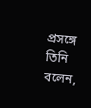প্রসঙ্গে তিনি বলেন,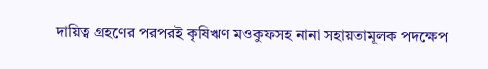দায়িত্ব গ্রহণের পরপরই কৃষিঋণ মওকুফসহ নানা সহায়তামূলক পদক্ষেপ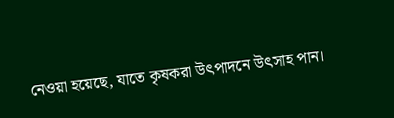নেওয়া হয়েছে, যাতে কৃষকরা উৎপাদনে উৎসাহ পান।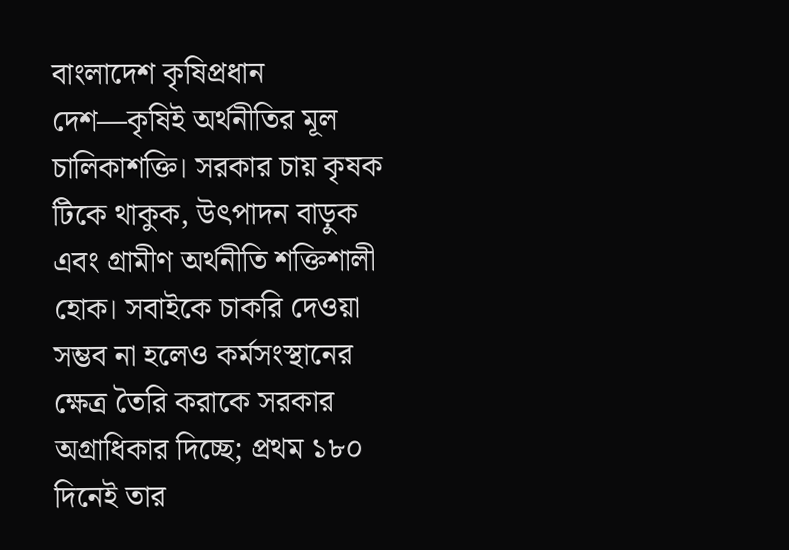বাংলাদেশ কৃষিপ্রধান দেশ—কৃষিই অর্থনীতির মূল চালিকাশক্তি। সরকার চায় কৃষক টিকে থাকুক, উৎপাদন বাড়ুক এবং গ্রামীণ অর্থনীতি শক্তিশালী হোক। সবাইকে চাকরি দেওয়া সম্ভব না হলেও কর্মসংস্থানের ক্ষেত্র তৈরি করাকে সরকার অগ্রাধিকার দিচ্ছে; প্রথম ১৮০ দিনেই তার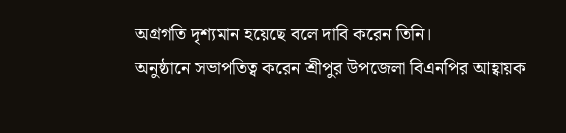অগ্রগতি দৃশ্যমান হয়েছে বলে দাবি করেন তিনি।
অনুষ্ঠানে সভাপতিত্ব করেন শ্রীপুর উপজেলা বিএনপির আহ্বায়ক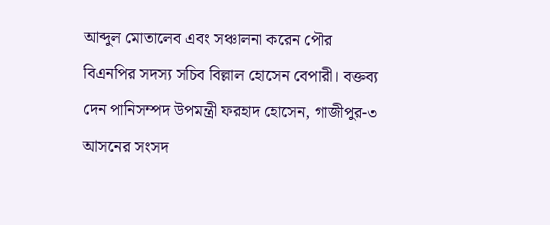আব্দুল মোতালেব এবং সঞ্চালনা করেন পৌর বিএনপির সদস্য সচিব বিল্লাল হোসেন বেপারী। বক্তব্য দেন পানিসম্পদ উপমন্ত্রী ফরহাদ হোসেন, গাজীপুর-৩ আসনের সংসদ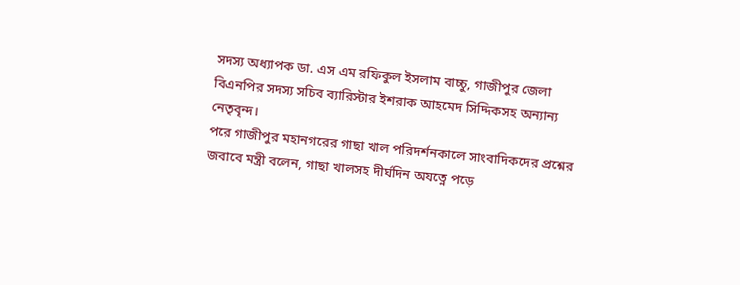সদস্য অধ্যাপক ডা. এস এম রফিকুল ইসলাম বাচ্চু, গাজীপুর জেলা বিএনপির সদস্য সচিব ব্যারিস্টার ইশরাক আহমেদ সিদ্দিকসহ অন্যান্য নেতৃবৃন্দ।
পরে গাজীপুর মহানগরের গাছা খাল পরিদর্শনকালে সাংবাদিকদের প্রশ্নের জবাবে মন্ত্রী বলেন, গাছা খালসহ দীর্ঘদিন অযত্নে পড়ে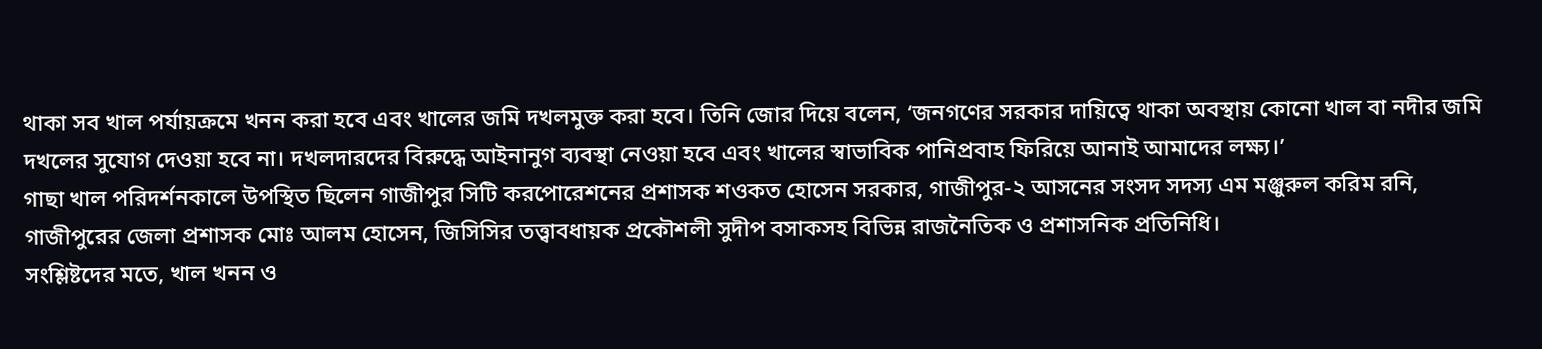থাকা সব খাল পর্যায়ক্রমে খনন করা হবে এবং খালের জমি দখলমুক্ত করা হবে। তিনি জোর দিয়ে বলেন, ‘জনগণের সরকার দায়িত্বে থাকা অবস্থায় কোনো খাল বা নদীর জমি দখলের সুযোগ দেওয়া হবে না। দখলদারদের বিরুদ্ধে আইনানুগ ব্যবস্থা নেওয়া হবে এবং খালের স্বাভাবিক পানিপ্রবাহ ফিরিয়ে আনাই আমাদের লক্ষ্য।’
গাছা খাল পরিদর্শনকালে উপস্থিত ছিলেন গাজীপুর সিটি করপোরেশনের প্রশাসক শওকত হোসেন সরকার, গাজীপুর-২ আসনের সংসদ সদস্য এম মঞ্জুরুল করিম রনি, গাজীপুরের জেলা প্রশাসক মোঃ আলম হোসেন, জিসিসির তত্ত্বাবধায়ক প্রকৌশলী সুদীপ বসাকসহ বিভিন্ন রাজনৈতিক ও প্রশাসনিক প্রতিনিধি।
সংশ্লিষ্টদের মতে, খাল খনন ও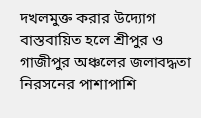দখলমুক্ত করার উদ্যোগ বাস্তবায়িত হলে শ্রীপুর ও গাজীপুর অঞ্চলের জলাবদ্ধতা নিরসনের পাশাপাশি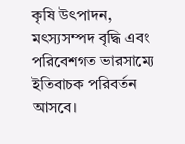কৃষি উৎপাদন, মৎস্যসম্পদ বৃদ্ধি এবং পরিবেশগত ভারসাম্যে ইতিবাচক পরিবর্তন আসবে।